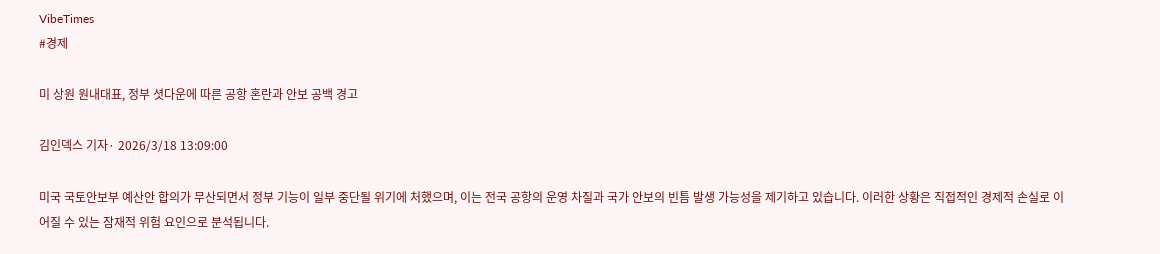VibeTimes
#경제

미 상원 원내대표, 정부 셧다운에 따른 공항 혼란과 안보 공백 경고

김인덱스 기자· 2026/3/18 13:09:00

미국 국토안보부 예산안 합의가 무산되면서 정부 기능이 일부 중단될 위기에 처했으며, 이는 전국 공항의 운영 차질과 국가 안보의 빈틈 발생 가능성을 제기하고 있습니다. 이러한 상황은 직접적인 경제적 손실로 이어질 수 있는 잠재적 위험 요인으로 분석됩니다.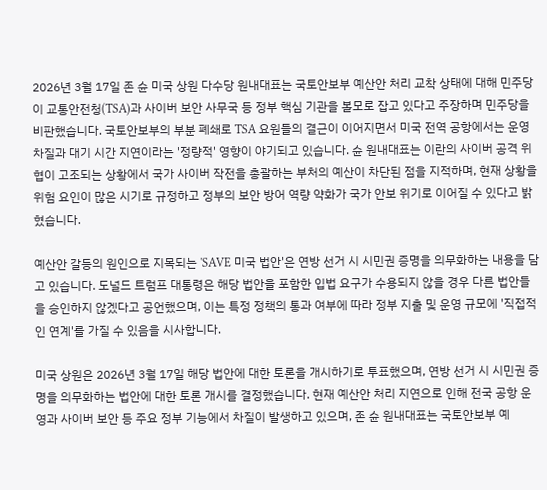2026년 3월 17일 존 슌 미국 상원 다수당 원내대표는 국토안보부 예산안 처리 교착 상태에 대해 민주당이 교통안전청(TSA)과 사이버 보안 사무국 등 정부 핵심 기관을 볼모로 잡고 있다고 주장하며 민주당을 비판했습니다. 국토안보부의 부분 폐쇄로 TSA 요원들의 결근이 이어지면서 미국 전역 공항에서는 운영 차질과 대기 시간 지연이라는 '정량적' 영향이 야기되고 있습니다. 슌 원내대표는 이란의 사이버 공격 위협이 고조되는 상황에서 국가 사이버 작전을 총괄하는 부처의 예산이 차단된 점을 지적하며, 현재 상황을 위험 요인이 많은 시기로 규정하고 정부의 보안 방어 역량 약화가 국가 안보 위기로 이어질 수 있다고 밝혔습니다.

예산안 갈등의 원인으로 지목되는 'SAVE 미국 법안'은 연방 선거 시 시민권 증명을 의무화하는 내용을 담고 있습니다. 도널드 트럼프 대통령은 해당 법안을 포함한 입법 요구가 수용되지 않을 경우 다른 법안들을 승인하지 않겠다고 공언했으며, 이는 특정 정책의 통과 여부에 따라 정부 지출 및 운영 규모에 '직접적인 연계'를 가질 수 있음을 시사합니다.

미국 상원은 2026년 3월 17일 해당 법안에 대한 토론을 개시하기로 투표했으며, 연방 선거 시 시민권 증명을 의무화하는 법안에 대한 토론 개시를 결정했습니다. 현재 예산안 처리 지연으로 인해 전국 공항 운영과 사이버 보안 등 주요 정부 기능에서 차질이 발생하고 있으며, 존 슌 원내대표는 국토안보부 예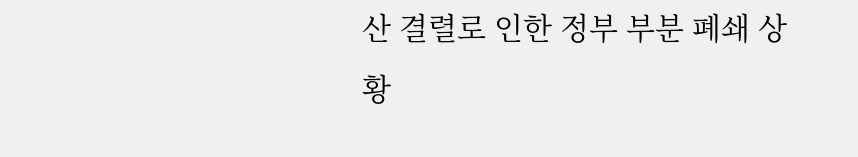산 결렬로 인한 정부 부분 폐쇄 상황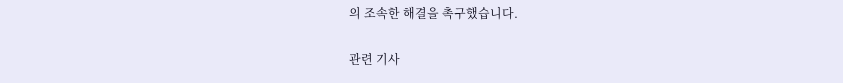의 조속한 해결을 촉구했습니다.

관련 기사